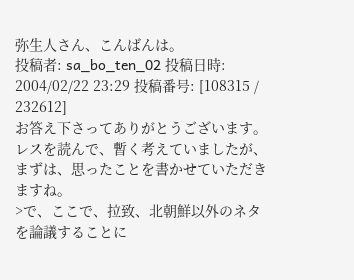弥生人さん、こんばんは。
投稿者: sa_bo_ten_02 投稿日時: 2004/02/22 23:29 投稿番号: [108315 / 232612]
お答え下さってありがとうございます。
レスを読んで、暫く考えていましたが、
まずは、思ったことを書かせていただきますね。
>で、ここで、拉致、北朝鮮以外のネタを論議することに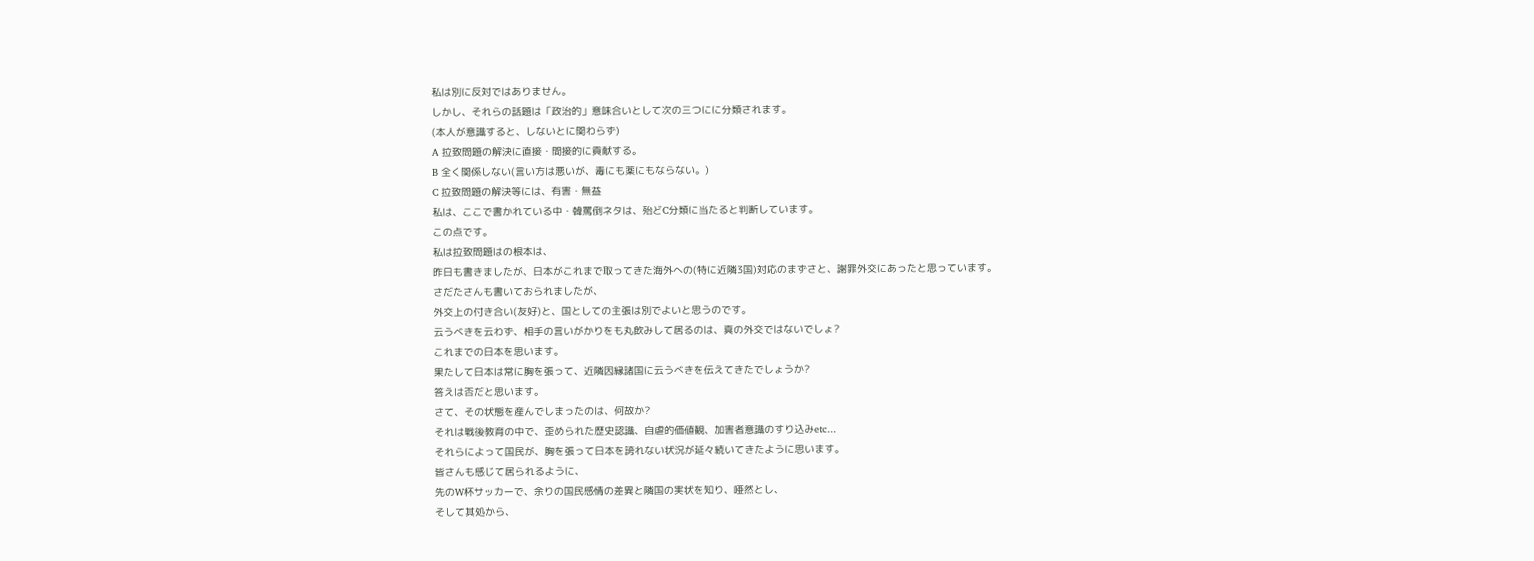私は別に反対ではありません。
しかし、それらの話題は「政治的」意味合いとして次の三つにに分類されます。
(本人が意識すると、しないとに関わらず)
A 拉致問題の解決に直接・間接的に貢献する。
B 全く関係しない(言い方は悪いが、毒にも薬にもならない。)
C 拉致問題の解決等には、有害・無益
私は、ここで書かれている中・韓罵倒ネタは、殆どC分類に当たると判断しています。
この点です。
私は拉致問題はの根本は、
昨日も書きましたが、日本がこれまで取ってきた海外への(特に近隣3国)対応のまずさと、謝罪外交にあったと思っています。
さだたさんも書いておられましたが、
外交上の付き合い(友好)と、国としての主張は別でよいと思うのです。
云うべきを云わず、相手の言いがかりをも丸飲みして居るのは、真の外交ではないでしょ?
これまでの日本を思います。
果たして日本は常に胸を張って、近隣因縁諸国に云うべきを伝えてきたでしょうか?
答えは否だと思います。
さて、その状態を産んでしまったのは、何故か?
それは戦後教育の中で、歪められた歴史認識、自虐的価値観、加害者意識のすり込みetc...
それらによって国民が、胸を張って日本を誇れない状況が延々続いてきたように思います。
皆さんも感じて居られるように、
先のW杯サッカーで、余りの国民感情の差異と隣国の実状を知り、唖然とし、
そして其処から、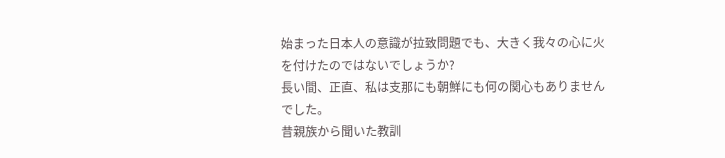始まった日本人の意識が拉致問題でも、大きく我々の心に火を付けたのではないでしょうか?
長い間、正直、私は支那にも朝鮮にも何の関心もありませんでした。
昔親族から聞いた教訓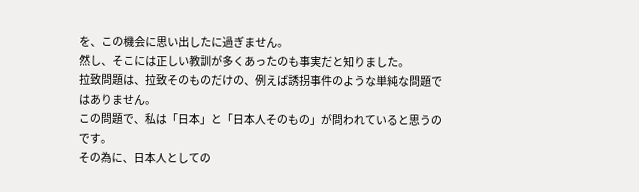を、この機会に思い出したに過ぎません。
然し、そこには正しい教訓が多くあったのも事実だと知りました。
拉致問題は、拉致そのものだけの、例えば誘拐事件のような単純な問題ではありません。
この問題で、私は「日本」と「日本人そのもの」が問われていると思うのです。
その為に、日本人としての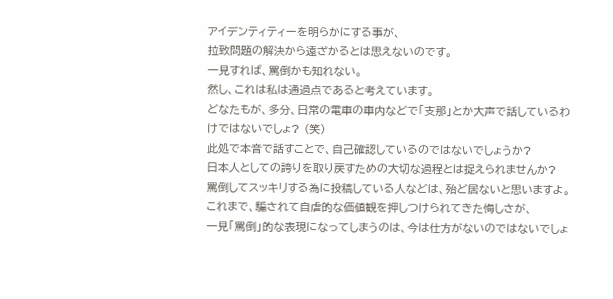アイデンティティーを明らかにする事が、
拉致問題の解決から遠ざかるとは思えないのです。
一見すれば、罵倒かも知れない。
然し、これは私は通過点であると考えています。
どなたもが、多分、日常の電車の車内などで「支那」とか大声で話しているわけではないでしょ? (笑)
此処で本音で話すことで、自己確認しているのではないでしょうか?
日本人としての誇りを取り戻すための大切な過程とは捉えられませんか?
罵倒してスッキリする為に投稿している人などは、殆ど居ないと思いますよ。
これまで、騙されて自虐的な価値観を押しつけられてきた悔しさが、
一見「罵倒」的な表現になってしまうのは、今は仕方がないのではないでしょ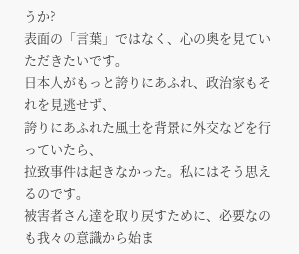うか?
表面の「言葉」ではなく、心の奥を見ていただきたいです。
日本人がもっと誇りにあふれ、政治家もそれを見逃せず、
誇りにあふれた風土を背景に外交などを行っていたら、
拉致事件は起きなかった。私にはそう思えるのです。
被害者さん達を取り戻すために、必要なのも我々の意識から始ま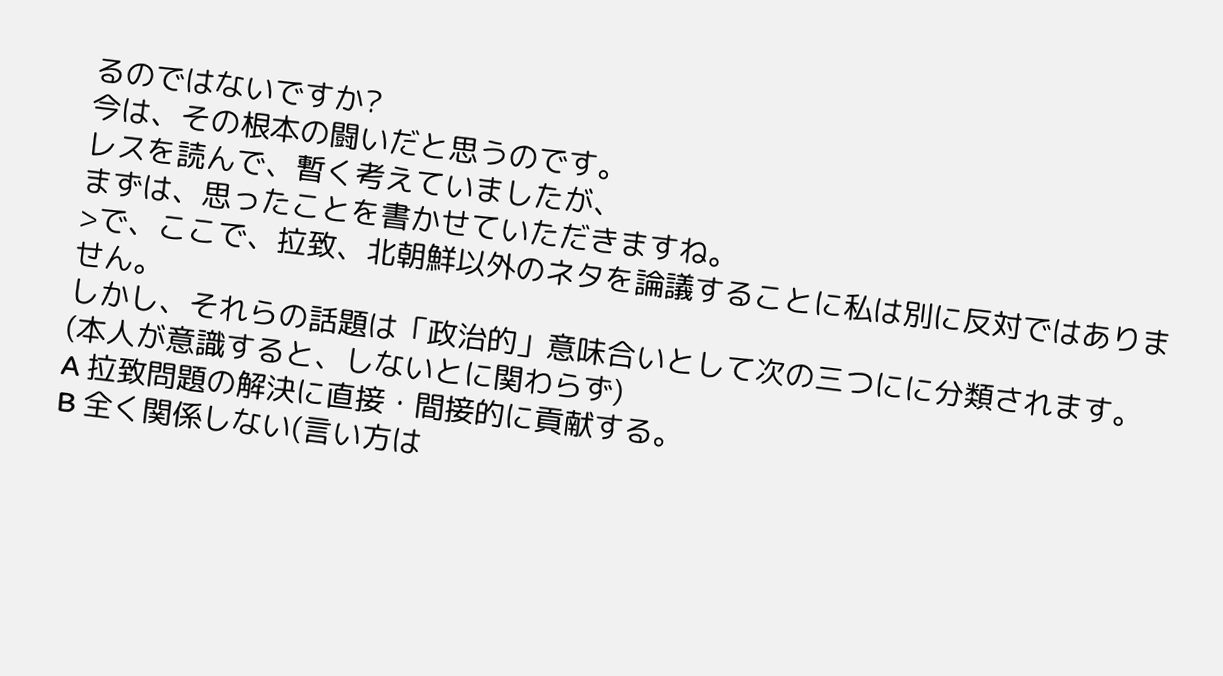るのではないですか?
今は、その根本の闘いだと思うのです。
レスを読んで、暫く考えていましたが、
まずは、思ったことを書かせていただきますね。
>で、ここで、拉致、北朝鮮以外のネタを論議することに私は別に反対ではありません。
しかし、それらの話題は「政治的」意味合いとして次の三つにに分類されます。
(本人が意識すると、しないとに関わらず)
A 拉致問題の解決に直接・間接的に貢献する。
B 全く関係しない(言い方は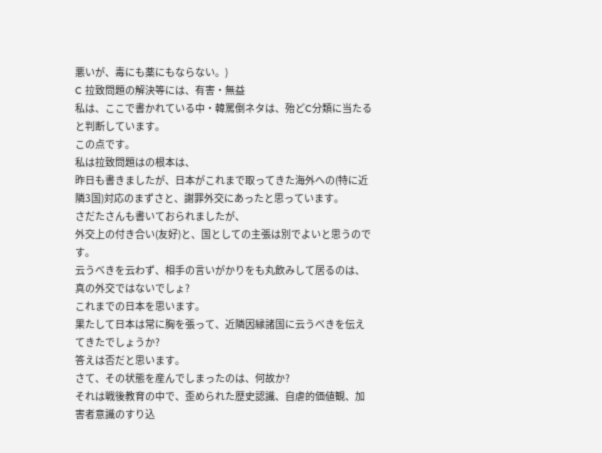悪いが、毒にも薬にもならない。)
C 拉致問題の解決等には、有害・無益
私は、ここで書かれている中・韓罵倒ネタは、殆どC分類に当たると判断しています。
この点です。
私は拉致問題はの根本は、
昨日も書きましたが、日本がこれまで取ってきた海外への(特に近隣3国)対応のまずさと、謝罪外交にあったと思っています。
さだたさんも書いておられましたが、
外交上の付き合い(友好)と、国としての主張は別でよいと思うのです。
云うべきを云わず、相手の言いがかりをも丸飲みして居るのは、真の外交ではないでしょ?
これまでの日本を思います。
果たして日本は常に胸を張って、近隣因縁諸国に云うべきを伝えてきたでしょうか?
答えは否だと思います。
さて、その状態を産んでしまったのは、何故か?
それは戦後教育の中で、歪められた歴史認識、自虐的価値観、加害者意識のすり込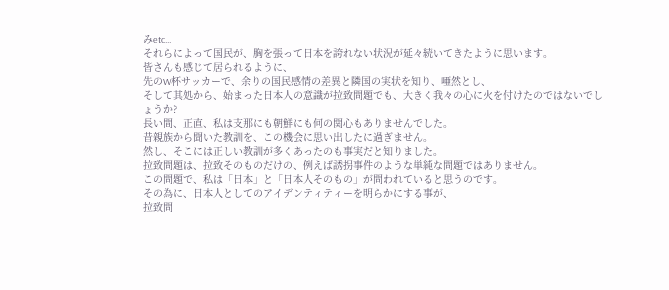みetc...
それらによって国民が、胸を張って日本を誇れない状況が延々続いてきたように思います。
皆さんも感じて居られるように、
先のW杯サッカーで、余りの国民感情の差異と隣国の実状を知り、唖然とし、
そして其処から、始まった日本人の意識が拉致問題でも、大きく我々の心に火を付けたのではないでしょうか?
長い間、正直、私は支那にも朝鮮にも何の関心もありませんでした。
昔親族から聞いた教訓を、この機会に思い出したに過ぎません。
然し、そこには正しい教訓が多くあったのも事実だと知りました。
拉致問題は、拉致そのものだけの、例えば誘拐事件のような単純な問題ではありません。
この問題で、私は「日本」と「日本人そのもの」が問われていると思うのです。
その為に、日本人としてのアイデンティティーを明らかにする事が、
拉致問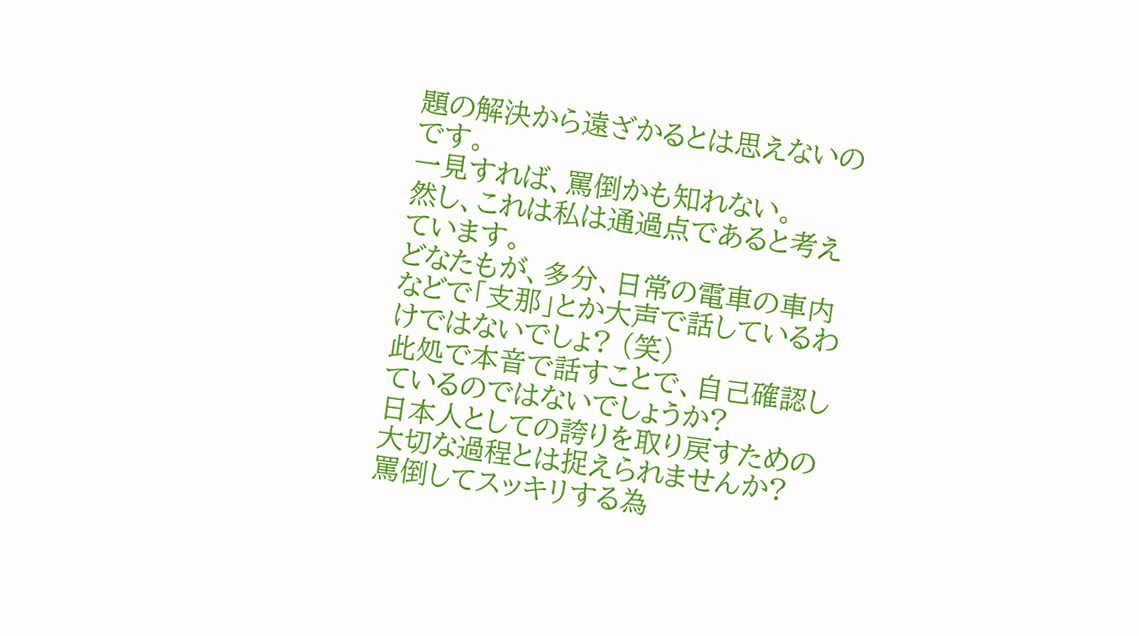題の解決から遠ざかるとは思えないのです。
一見すれば、罵倒かも知れない。
然し、これは私は通過点であると考えています。
どなたもが、多分、日常の電車の車内などで「支那」とか大声で話しているわけではないでしょ? (笑)
此処で本音で話すことで、自己確認しているのではないでしょうか?
日本人としての誇りを取り戻すための大切な過程とは捉えられませんか?
罵倒してスッキリする為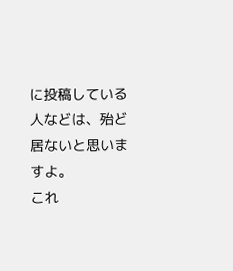に投稿している人などは、殆ど居ないと思いますよ。
これ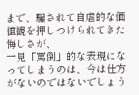まで、騙されて自虐的な価値観を押しつけられてきた悔しさが、
一見「罵倒」的な表現になってしまうのは、今は仕方がないのではないでしょう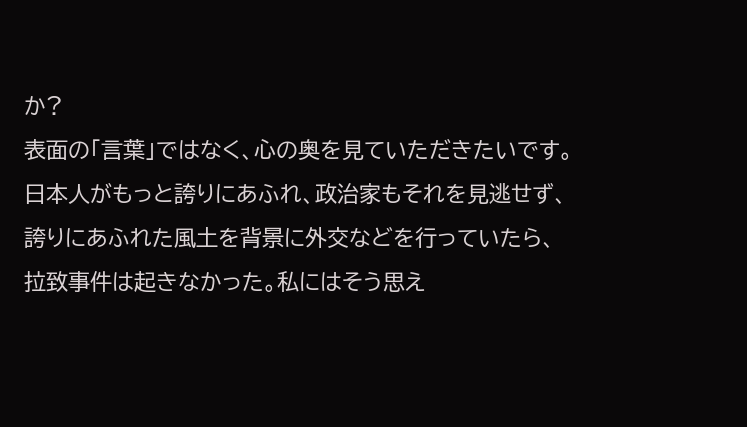か?
表面の「言葉」ではなく、心の奥を見ていただきたいです。
日本人がもっと誇りにあふれ、政治家もそれを見逃せず、
誇りにあふれた風土を背景に外交などを行っていたら、
拉致事件は起きなかった。私にはそう思え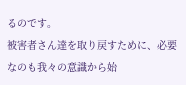るのです。
被害者さん達を取り戻すために、必要なのも我々の意識から始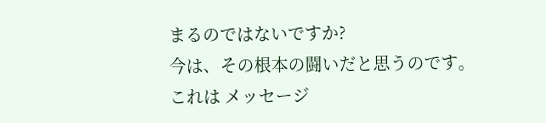まるのではないですか?
今は、その根本の闘いだと思うのです。
これは メッセージ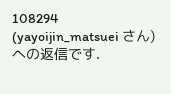108294 (yayoijin_matsuei さん)への返信です.